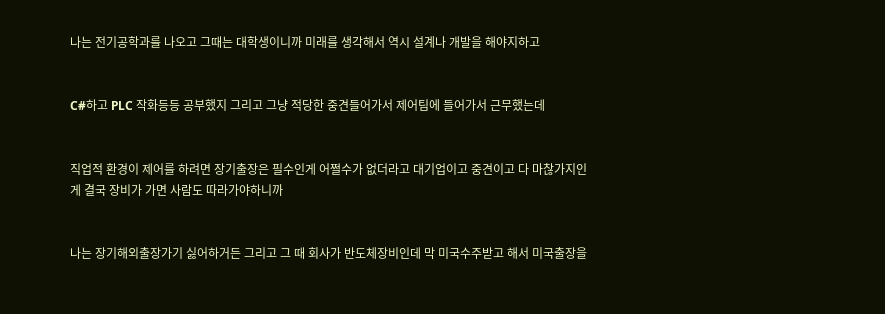나는 전기공학과를 나오고 그때는 대학생이니까 미래를 생각해서 역시 설계나 개발을 해야지하고


C#하고 PLC 작화등등 공부했지 그리고 그냥 적당한 중견들어가서 제어팀에 들어가서 근무했는데


직업적 환경이 제어를 하려면 장기출장은 필수인게 어쩔수가 없더라고 대기업이고 중견이고 다 마찮가지인게 결국 장비가 가면 사람도 따라가야하니까


나는 장기해외출장가기 싫어하거든 그리고 그 때 회사가 반도체장비인데 막 미국수주받고 해서 미국출장을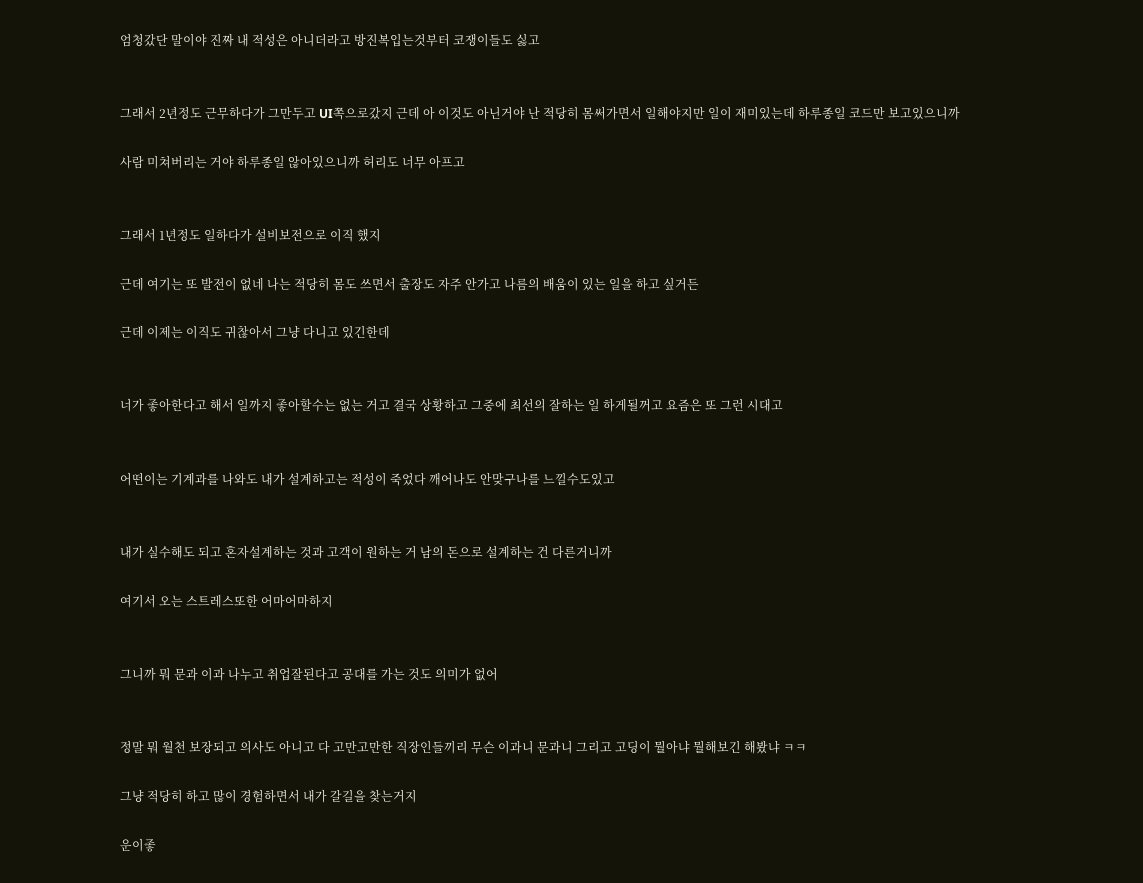엄청갔단 말이야 진짜 내 적성은 아니더라고 방진복입는것부터 코쟁이들도 싫고


그래서 2년정도 근무하다가 그만두고 UI쪽으로갔지 근데 아 이것도 아닌거야 난 적당히 몸써가면서 일해야지만 일이 재미있는데 하루종일 코드만 보고있으니까

사람 미쳐버리는 거야 하루종일 않아있으니까 허리도 너무 아프고


그래서 1년정도 일하다가 설비보전으로 이직 했지

근데 여기는 또 발전이 없네 나는 적당히 몸도 쓰면서 출장도 자주 안가고 나름의 배움이 있는 일을 하고 싶거든

근데 이제는 이직도 귀찮아서 그냥 다니고 있긴한데


너가 좋아한다고 해서 일까지 좋아할수는 없는 거고 결국 상황하고 그중에 최선의 잘하는 일 하게될꺼고 요즘은 또 그런 시대고


어떤이는 기계과를 나와도 내가 설계하고는 적성이 죽었다 깨어나도 안맞구나를 느낄수도있고


내가 실수해도 되고 혼자설계하는 것과 고객이 원하는 거 남의 돈으로 설계하는 건 다른거니까

여기서 오는 스트레스또한 어마어마하지


그니까 뭐 문과 이과 나누고 취업잘된다고 공대를 가는 것도 의미가 없어


정말 뭐 월천 보장되고 의사도 아니고 다 고만고만한 직장인들끼리 무슨 이과니 문과니 그리고 고딩이 뭘아냐 뭘해보긴 해봤냐 ㅋㅋ

그냥 적당히 하고 많이 경험하면서 내가 갈길을 찾는거지

운이좋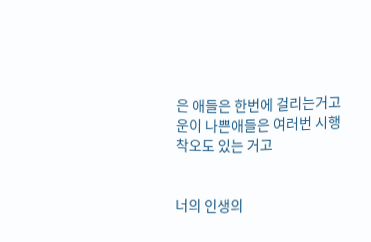은 애들은 한번에 걸리는거고 운이 나쁜애들은 여러번 시행착오도 있는 거고


너의 인생의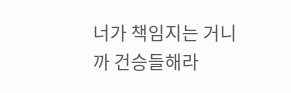너가 책임지는 거니까 건승들해라